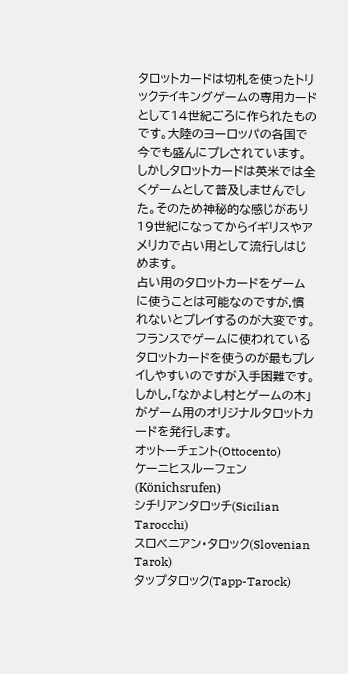タロットカードは切札を使ったトリックテイキングゲームの専用カードとして14世紀ごろに作られたものです。大陸のヨーロッパの各国で今でも盛んにプレされています。
しかしタロットカードは英米では全くゲームとして普及しませんでした。そのため神秘的な感じがあり19世紀になってからイギリスやアメリカで占い用として流行しはじめます。
占い用のタロットカードをゲームに使うことは可能なのですが,慣れないとプレイするのが大変です。フランスでゲームに使われているタロットカードを使うのが最もプレイしやすいのですが入手困難です。しかし,「なかよし村とゲームの木」がゲーム用のオリジナルタロットカードを発行します。
オットーチェント(Ottocento)
ケーニヒスルーフェン(Könichsrufen)
シチリアンタロッチ(Sicilian Tarocchi)
スロベニアン・タロック(Slovenian
Tarok)
タップタロック(Tapp-Tarock)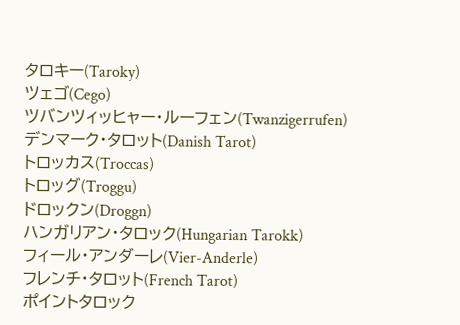タロキー(Taroky)
ツェゴ(Cego)
ツバンツィッヒャー・ルーフェン(Twanzigerrufen)
デンマーク・タロット(Danish Tarot)
トロッカス(Troccas)
トロッグ(Troggu)
ドロックン(Droggn)
ハンガリアン・タロック(Hungarian Tarokk)
フィール・アンダーレ(Vier-Anderle)
フレンチ・タロット(French Tarot)
ポイントタロック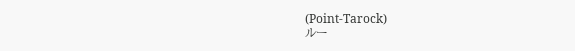(Point-Tarock)
ルー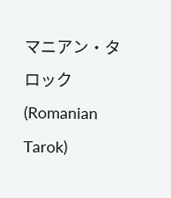マニアン・タロック(Romanian
Tarok)